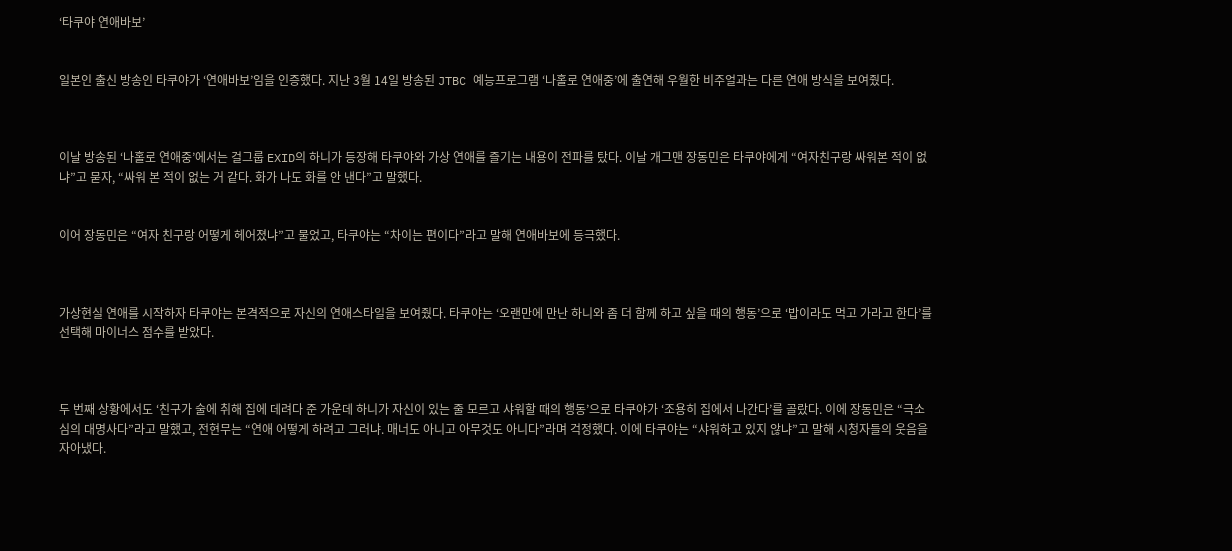‘타쿠야 연애바보’


일본인 출신 방송인 타쿠야가 ‘연애바보’임을 인증했다. 지난 3월 14일 방송된 JTBC 예능프로그램 ‘나홀로 연애중’에 출연해 우월한 비주얼과는 다른 연애 방식을 보여줬다.



이날 방송된 ‘나홀로 연애중’에서는 걸그룹 EXID의 하니가 등장해 타쿠야와 가상 연애를 즐기는 내용이 전파를 탔다. 이날 개그맨 장동민은 타쿠야에게 “여자친구랑 싸워본 적이 없냐”고 묻자, “싸워 본 적이 없는 거 같다. 화가 나도 화를 안 낸다”고 말했다.


이어 장동민은 “여자 친구랑 어떻게 헤어졌냐”고 물었고, 타쿠야는 “차이는 편이다”라고 말해 연애바보에 등극했다.



가상현실 연애를 시작하자 타쿠야는 본격적으로 자신의 연애스타일을 보여줬다. 타쿠야는 ‘오랜만에 만난 하니와 좀 더 함께 하고 싶을 때의 행동’으로 ‘밥이라도 먹고 가라고 한다’를 선택해 마이너스 점수를 받았다.



두 번째 상황에서도 ‘친구가 술에 취해 집에 데려다 준 가운데 하니가 자신이 있는 줄 모르고 샤워할 때의 행동’으로 타쿠야가 ‘조용히 집에서 나간다’를 골랐다. 이에 장동민은 “극소심의 대명사다”라고 말했고, 전현무는 “연애 어떻게 하려고 그러냐. 매너도 아니고 아무것도 아니다”라며 걱정했다. 이에 타쿠야는 “샤워하고 있지 않냐”고 말해 시청자들의 웃음을 자아냈다.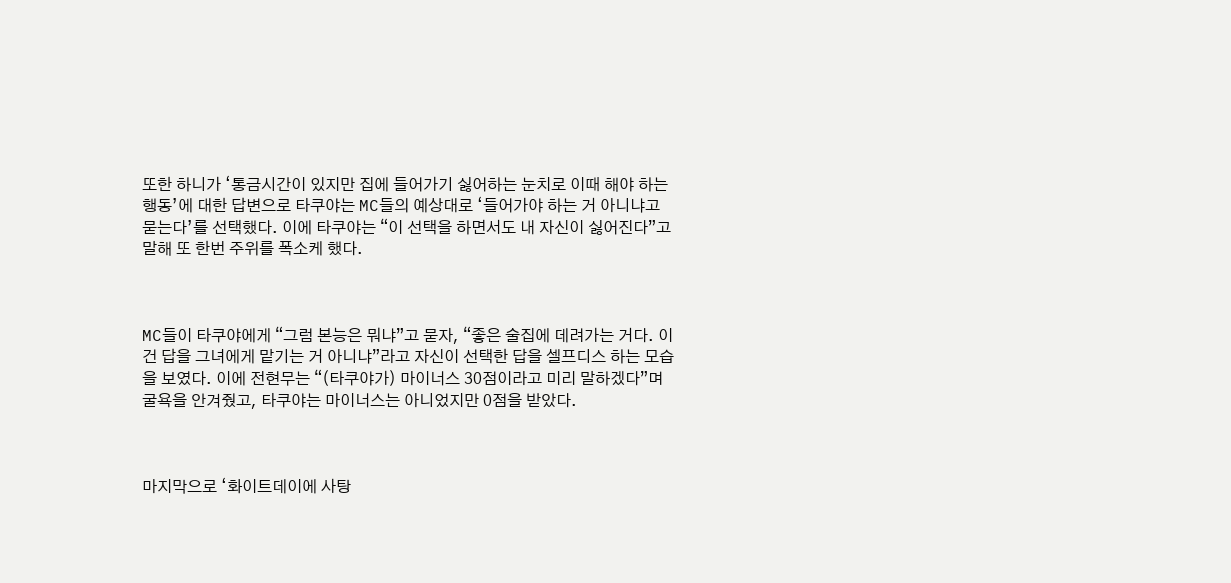또한 하니가 ‘통금시간이 있지만 집에 들어가기 싫어하는 눈치로 이때 해야 하는 행동’에 대한 답변으로 타쿠야는 MC들의 예상대로 ‘들어가야 하는 거 아니냐고 묻는다’를 선택했다. 이에 타쿠야는 “이 선택을 하면서도 내 자신이 싫어진다”고 말해 또 한번 주위를 폭소케 했다.



MC들이 타쿠야에게 “그럼 본능은 뭐냐”고 묻자, “좋은 술집에 데려가는 거다. 이건 답을 그녀에게 맡기는 거 아니냐”라고 자신이 선택한 답을 셀프디스 하는 모습을 보였다. 이에 전현무는 “(타쿠야가) 마이너스 30점이라고 미리 말하겠다”며 굴욕을 안겨줬고, 타쿠야는 마이너스는 아니었지만 0점을 받았다.



마지막으로 ‘화이트데이에 사탕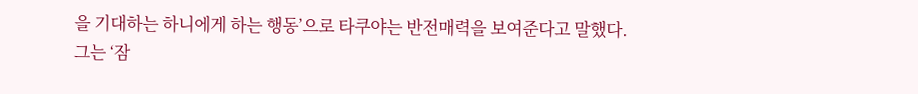을 기대하는 하니에게 하는 행동’으로 타쿠야는 반전매력을 보여준다고 말했다. 그는 ‘잠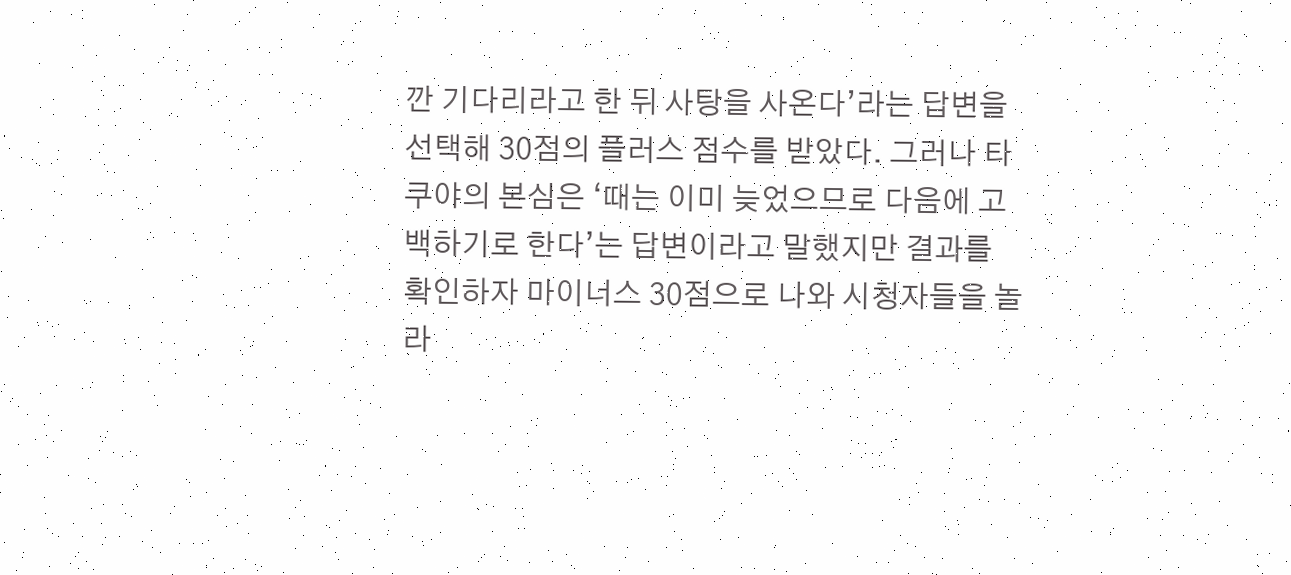깐 기다리라고 한 뒤 사탕을 사온다’라는 답변을 선택해 30점의 플러스 점수를 받았다. 그러나 타쿠야의 본심은 ‘때는 이미 늦었으므로 다음에 고백하기로 한다’는 답변이라고 말했지만 결과를 확인하자 마이너스 30점으로 나와 시청자들을 놀라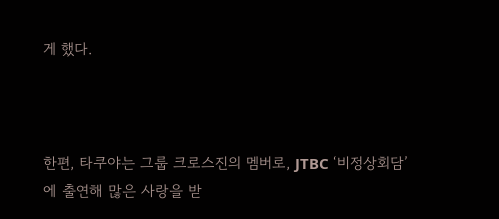게 했다.



한편, 타쿠야는 그룹 크로스진의 멤버로, JTBC ‘비정상회담’에 출연해 많은 사랑을 받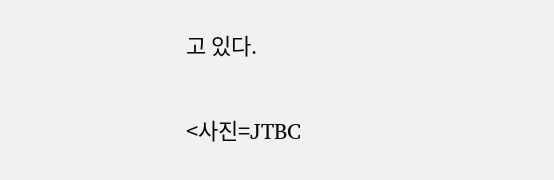고 있다.


<사진=JTBC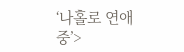‘나홀로 연애중’>